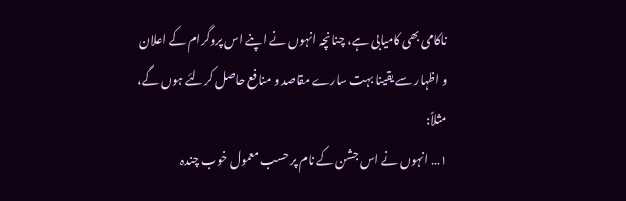ناکامی بھی کامیابی ہے، چنانچہ انہوں نے اپنے اس پروگرام کے اعلان و اظہار سے یقینا بہت سارے مقاصد و منافع حاصل کرلئے ہوں گے، مثلاً:
۱… انہوں نے اس جشن کے نام پر حسب معمول خوب چندہ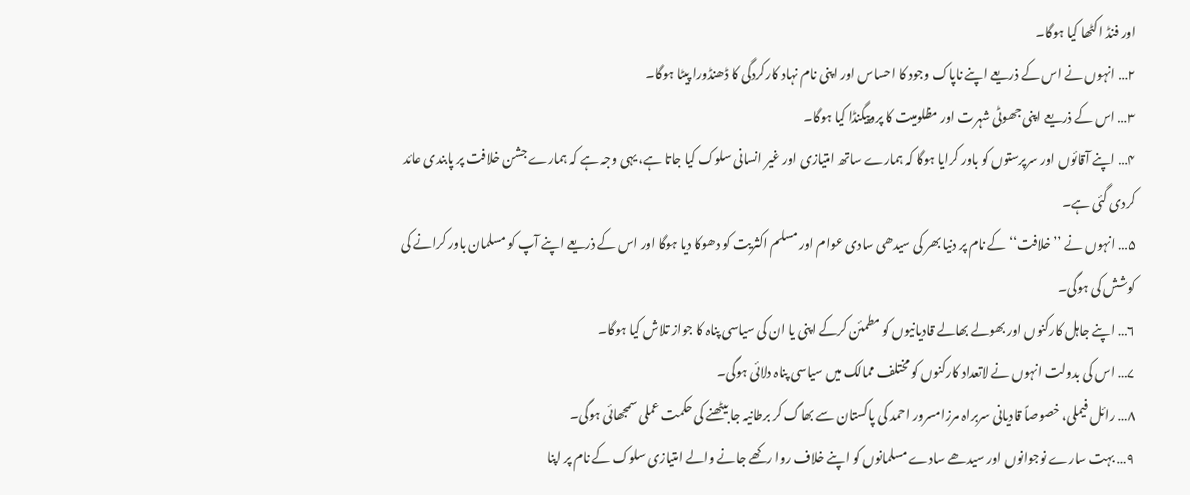اور فنڈ اکٹھا کیا ہوگا۔
۲… انہوں نے اس کے ذریعے اپنے ناپاک وجود کا احساس اور اپنی نام نہاد کارکردگی کا ڈھنڈورا پیٹا ہوگا۔
۳… اس کے ذریعے اپنی جھوٹی شہرت اور مظلومیت کا پروپیگنڈا کیا ہوگا۔
۴… اپنے آقائوں اور سرپرستوں کو باور کرایا ہوگا کہ ہمارے ساتھ امتیازی اور غیر انسانی سلوک کیا جاتا ہے، یہی وجہ ہے کہ ہمارے جشن خلافت پر پابندی عائد کردی گئی ہے۔
۵… انہوں نے ’’خلافت‘‘ کے نام پر دنیا بھر کی سیدھی سادی عوام اور مسلم اکثریت کو دھوکا دیا ہوگا اور اس کے ذریعے اپنے آپ کو مسلمان باور کرانے کی کوشش کی ہوگی۔
۶… اپنے جاہل کارکنوں اور بھولے بھالے قادیانیوں کو مطمئن کرکے اپنی یا ان کی سیاسی پناہ کا جواز تلاش کیا ہوگا۔
۷… اس کی بدولت انہوں نے لاتعداد کارکنوں کو مختلف ممالک میں سیاسی پناہ دلائی ہوگی۔
۸… رائل فیملی، خصوصاً قادیانی سربراہ مرزامسرور احمد کی پاکستان سے بھاگ کر برطانیہ جا بیٹھنے کی حکمت عملی سمجھائی ہوگی۔
۹… بہت سارے نوجوانوں اور سیدھے سادے مسلمانوں کو اپنے خلاف روا رکھے جانے والے امتیازی سلوک کے نام پر اپنا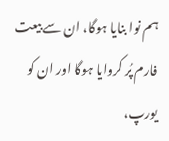ہم نوا بنایا ہوگا، ان سے بیعت فارم پُر کروایا ہوگا اور ان کو یورپ،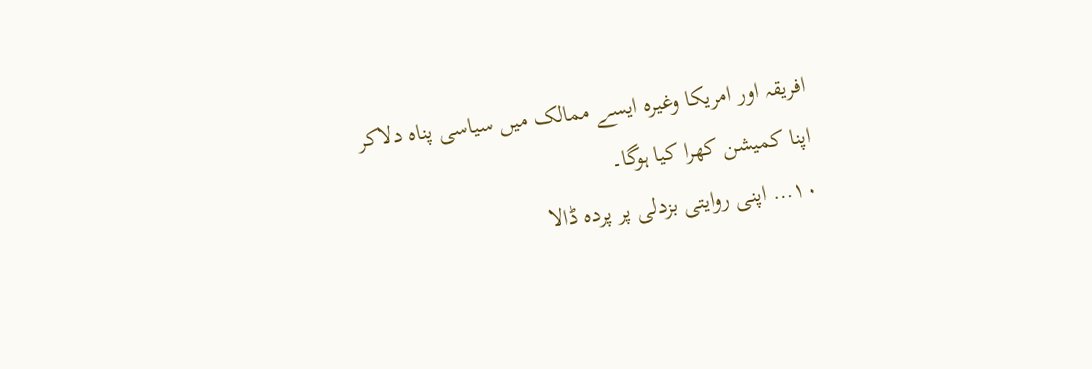افریقہ اور امریکا وغیرہ ایسے ممالک میں سیاسی پناہ دلاکر اپنا کمیشن کھرا کیا ہوگا۔
۱۰… اپنی روایتی بزدلی پر پردہ ڈالا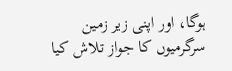ہوگا، اور اپنی زیر زمین سرگرمیوں کا جواز تلاش کیا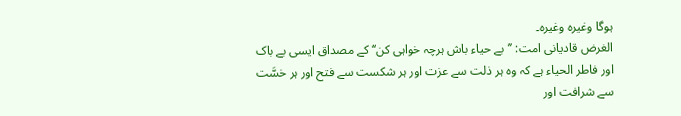ہوگا وغیرہ وغیرہ۔
الغرض قادیانی امت: ’’بے حیاء باش ہرچہ خواہی کن‘‘ کے مصداق ایسی بے باک اور فاطر الحیاء ہے کہ وہ ہر ذلت سے عزت اور ہر شکست سے فتح اور ہر خسَّت سے شرافت اور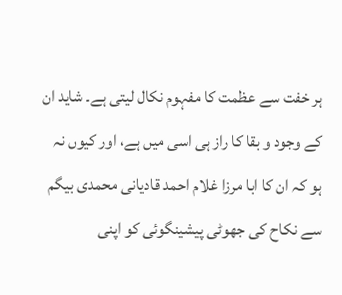ہر خفت سے عظمت کا مفہوم نکال لیتی ہے۔ شاید ان کے وجود و بقا کا راز ہی اسی میں ہے، اور کیوں نہ ہو کہ ان کا ابا مرزا غلام احمد قادیانی محمدی بیگم سے نکاح کی جھوٹی پیشینگوئی کو اپنی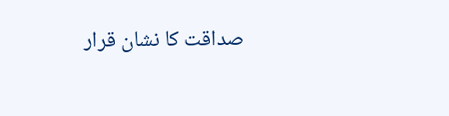صداقت کا نشان قرار